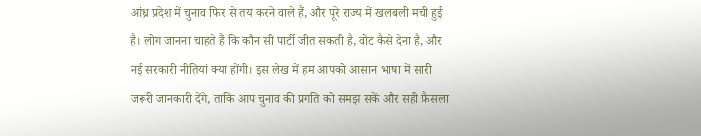आंध्र प्रदेश में चुनाव फिर से तय करने वाले हैं, और पूरे राज्य में खलबली मची हुई है। लोग जानना चाहते हैं कि कौन सी पार्टी जीत सकती है, वोट कैसे देना है, और नई सरकारी नीतियां क्या होंगी। इस लेख में हम आपको आसान भाषा में सारी जरूरी जानकारी देंगे, ताकि आप चुनाव की प्रगति को समझ सकें और सही फ़ैसला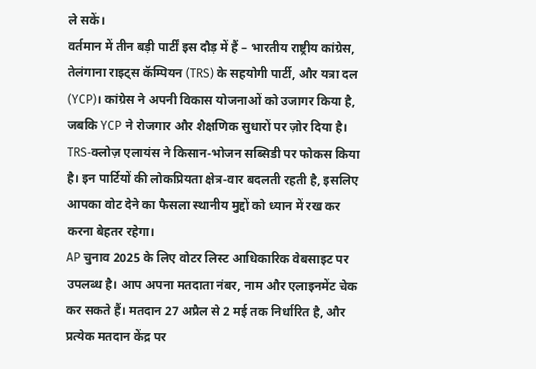ले सकें।
वर्तमान में तीन बड़ी पार्टीं इस दौड़ में हैं – भारतीय राष्ट्रीय कांग्रेस, तेलंगाना राइट्स कॅम्पियन (TRS) के सहयोगी पार्टी, और यत्रा दल (YCP)। कांग्रेस ने अपनी विकास योजनाओं को उजागर किया है, जबकि YCP ने रोजगार और शैक्षणिक सुधारों पर ज़ोर दिया है। TRS‑क्लोज़ एलायंस ने किसान‑भोजन सब्सिडी पर फोकस किया है। इन पार्टियों की लोकप्रियता क्षेत्र‑वार बदलती रहती है, इसलिए आपका वोट देने का फैसला स्थानीय मुद्दों को ध्यान में रख कर करना बेहतर रहेगा।
AP चुनाव 2025 के लिए वोटर लिस्ट आधिकारिक वेबसाइट पर उपलब्ध है। आप अपना मतदाता नंबर, नाम और एलाइनमेंट चेक कर सकते हैं। मतदान 27 अप्रैल से 2 मई तक निर्धारित है, और प्रत्येक मतदान केंद्र पर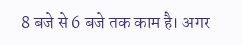8 बजे से 6 बजे तक काम है। अगर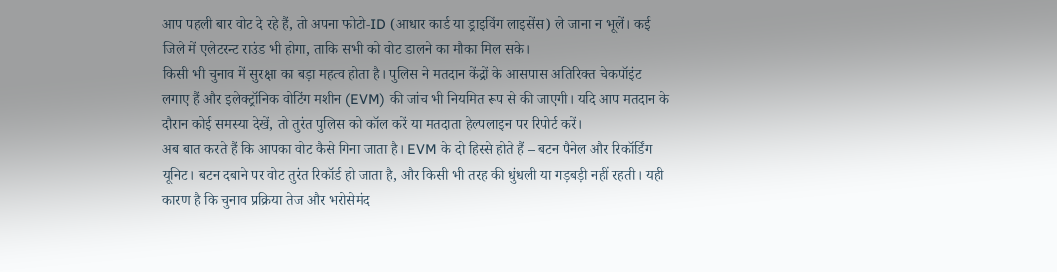आप पहली बार वोट दे रहे हैं, तो अपना फोटो‑ID (आधार कार्ड या ड्राइविंग लाइसेंस) ले जाना न भूलें। कई जिले में एलेटरन्ट राउंड भी होगा, ताकि सभी को वोट डालने का मौका मिल सके।
किसी भी चुनाव में सुरक्षा का बड़ा महत्व होता है। पुलिस ने मतदान केंद्रों के आसपास अतिरिक्त चेकपॉइंट लगाए हैं और इलेक्ट्रॉनिक वोटिंग मशीन (EVM) की जांच भी नियमित रूप से की जाएगी। यदि आप मतदान के दौरान कोई समस्या देखें, तो तुरंत पुलिस को कॉल करें या मतदाता हेल्पलाइन पर रिपोर्ट करें।
अब बात करते हैं कि आपका वोट कैसे गिना जाता है। EVM के दो हिस्से होते हैं – बटन पैनेल और रिकॉर्डिंग यूनिट। बटन दबाने पर वोट तुरंत रिकॉर्ड हो जाता है, और किसी भी तरह की धुंधली या गड़बड़ी नहीं रहती। यही कारण है कि चुनाव प्रक्रिया तेज और भरोसेमंद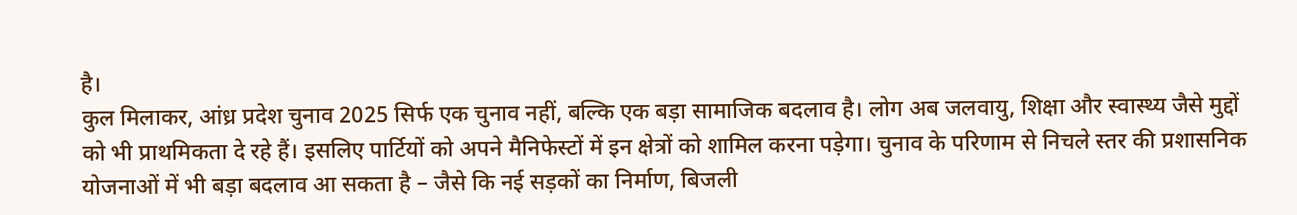है।
कुल मिलाकर, आंध्र प्रदेश चुनाव 2025 सिर्फ एक चुनाव नहीं, बल्कि एक बड़ा सामाजिक बदलाव है। लोग अब जलवायु, शिक्षा और स्वास्थ्य जैसे मुद्दों को भी प्राथमिकता दे रहे हैं। इसलिए पार्टियों को अपने मैनिफेस्टों में इन क्षेत्रों को शामिल करना पड़ेगा। चुनाव के परिणाम से निचले स्तर की प्रशासनिक योजनाओं में भी बड़ा बदलाव आ सकता है – जैसे कि नई सड़कों का निर्माण, बिजली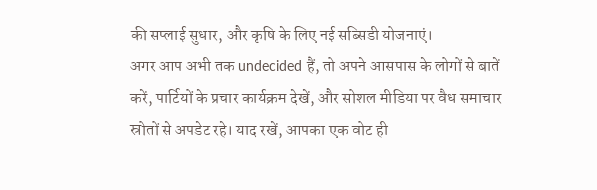की सप्लाई सुधार, और कृषि के लिए नई सब्सिडी योजनाएं।
अगर आप अभी तक undecided हैं, तो अपने आसपास के लोगों से बातें करें, पार्टियों के प्रचार कार्यक्रम देखें, और सोशल मीडिया पर वैध समाचार स्रोतों से अपडेट रहे। याद रखें, आपका एक वोट ही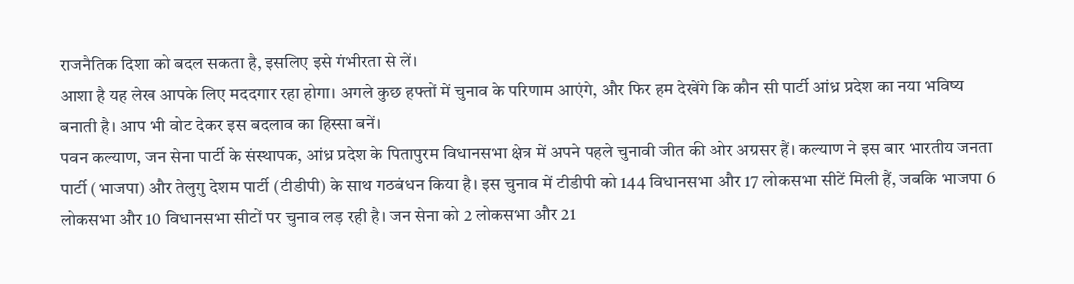राजनैतिक दिशा को बदल सकता है, इसलिए इसे गंभीरता से लें।
आशा है यह लेख आपके लिए मददगार रहा होगा। अगले कुछ हफ्तों में चुनाव के परिणाम आएंगे, और फिर हम देखेंगे कि कौन सी पार्टी आंध्र प्रदेश का नया भविष्य बनाती है। आप भी वोट देकर इस बदलाव का हिस्सा बनें।
पवन कल्याण, जन सेना पार्टी के संस्थापक, आंध्र प्रदेश के पितापुरम विधानसभा क्षेत्र में अपने पहले चुनावी जीत की ओर अग्रसर हैं। कल्याण ने इस बार भारतीय जनता पार्टी (भाजपा) और तेलुगु देशम पार्टी (टीडीपी) के साथ गठबंधन किया है। इस चुनाव में टीडीपी को 144 विधानसभा और 17 लोकसभा सीटें मिली हैं, जबकि भाजपा 6 लोकसभा और 10 विधानसभा सीटों पर चुनाव लड़ रही है। जन सेना को 2 लोकसभा और 21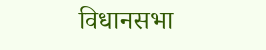विधानसभा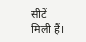सीटें मिली हैं।